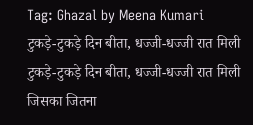Tag: Ghazal by Meena Kumari
टुकड़े-टुकड़े दिन बीता, धज्जी-धज्जी रात मिली
टुकड़े-टुकड़े दिन बीता, धज्जी-धज्जी रात मिली
जिसका जितना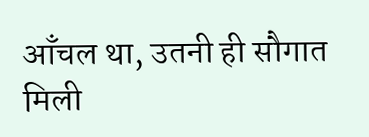आँचल था, उतनी ही सौगात मिली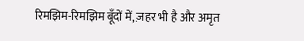रिमझिम-रिमझिम बूँदों में, ज़हर भी है और अमृत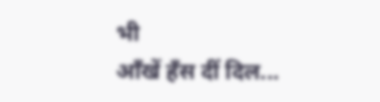भी
आँखें हँस दीं दिल...